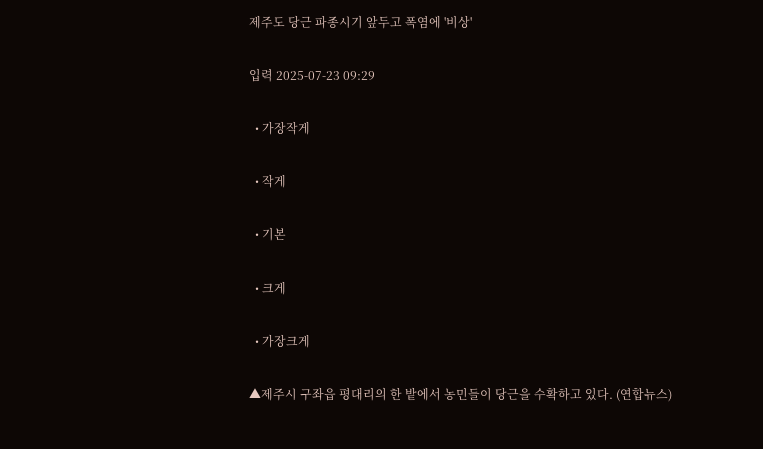제주도 당근 파종시기 앞두고 폭염에 '비상'

입력 2025-07-23 09:29

  • 가장작게

  • 작게

  • 기본

  • 크게

  • 가장크게

▲제주시 구좌읍 평대리의 한 밭에서 농민들이 당근을 수확하고 있다. (연합뉴스)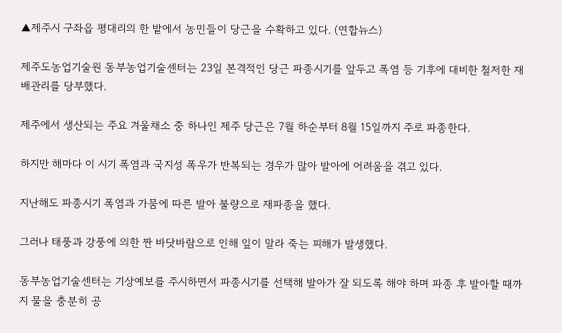▲제주시 구좌읍 평대리의 한 밭에서 농민들이 당근을 수확하고 있다. (연합뉴스)

제주도농업기술원 동부농업기술센터는 23일 본격적인 당근 파종시기를 앞두고 폭염 등 기후에 대비한 철저한 재배관리를 당부했다.

제주에서 생산되는 주요 겨울채소 중 하나인 제주 당근은 7월 하순부터 8월 15일까지 주로 파종한다.

하지만 해마다 이 시기 폭염과 국지성 폭우가 반복되는 경우가 많아 발아에 어려움을 겪고 있다.

지난해도 파종시기 폭염과 가뭄에 따른 발아 불량으로 재파종을 했다.

그러나 태풍과 강풍에 의한 짠 바닷바람으로 인해 잎이 말라 죽는 피해가 발생했다.

동부농업기술센터는 기상예보를 주시하면서 파종시기를 선택해 발아가 잘 되도록 해야 하며 파종 후 발아할 때까지 물을 충분히 공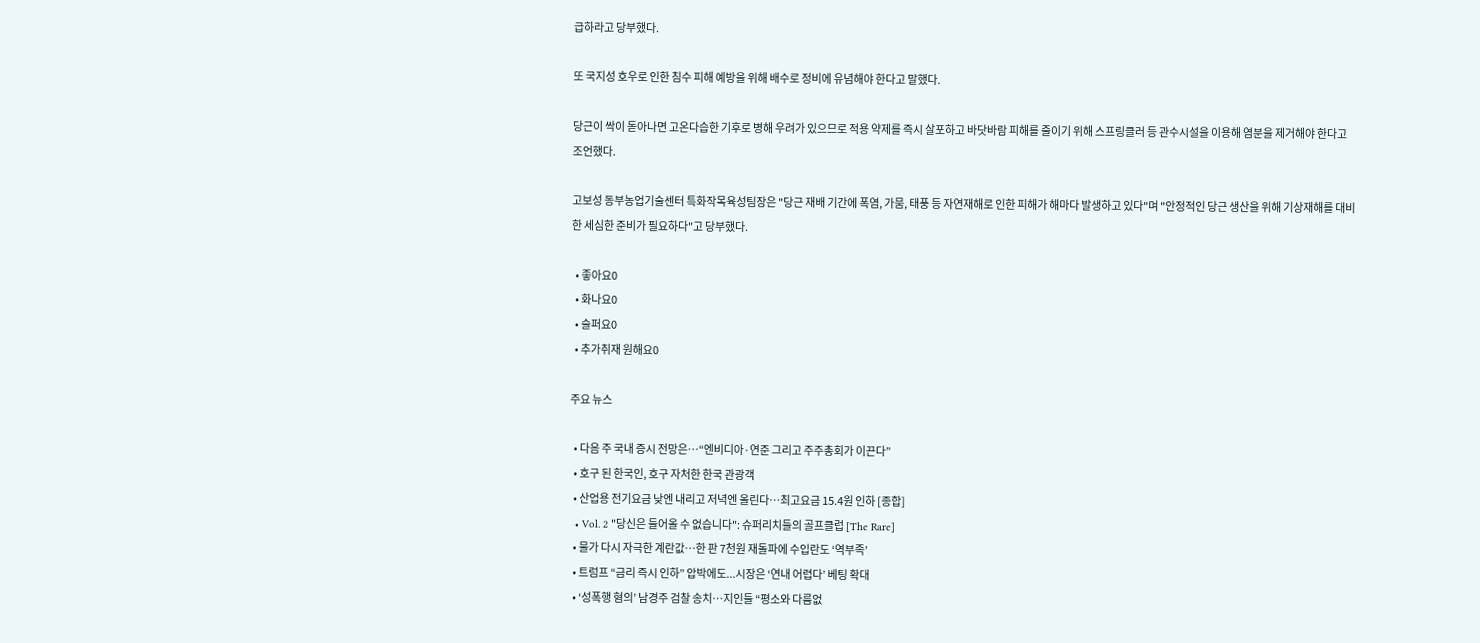급하라고 당부했다.

또 국지성 호우로 인한 침수 피해 예방을 위해 배수로 정비에 유념해야 한다고 말했다.

당근이 싹이 돋아나면 고온다습한 기후로 병해 우려가 있으므로 적용 약제를 즉시 살포하고 바닷바람 피해를 줄이기 위해 스프링클러 등 관수시설을 이용해 염분을 제거해야 한다고 조언했다.

고보성 동부농업기술센터 특화작목육성팀장은 "당근 재배 기간에 폭염, 가뭄, 태풍 등 자연재해로 인한 피해가 해마다 발생하고 있다"며 "안정적인 당근 생산을 위해 기상재해를 대비한 세심한 준비가 필요하다"고 당부했다.

  • 좋아요0
  • 화나요0
  • 슬퍼요0
  • 추가취재 원해요0

주요 뉴스

  • 다음 주 국내 증시 전망은⋯“엔비디아·연준 그리고 주주총회가 이끈다”
  • 호구 된 한국인, 호구 자처한 한국 관광객
  • 산업용 전기요금 낮엔 내리고 저녁엔 올린다…최고요금 15.4원 인하 [종합]
  • Vol. 2 "당신은 들어올 수 없습니다": 슈퍼리치들의 골프클럽 [The Rare]
  • 물가 다시 자극한 계란값…한 판 7천원 재돌파에 수입란도 ‘역부족’
  • 트럼프 “금리 즉시 인하” 압박에도...시장은 ‘연내 어렵다’ 베팅 확대
  • ‘성폭행 혐의’ 남경주 검찰 송치…지인들 “평소와 다름없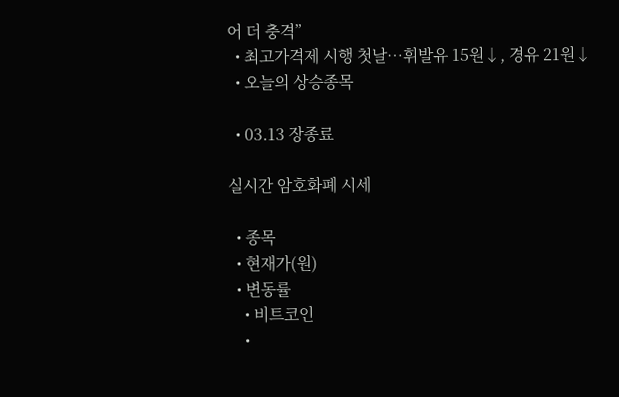어 더 충격”
  • 최고가격제 시행 첫날⋯휘발유 15원↓, 경유 21원↓
  • 오늘의 상승종목

  • 03.13 장종료

실시간 암호화폐 시세

  • 종목
  • 현재가(원)
  • 변동률
    • 비트코인
    •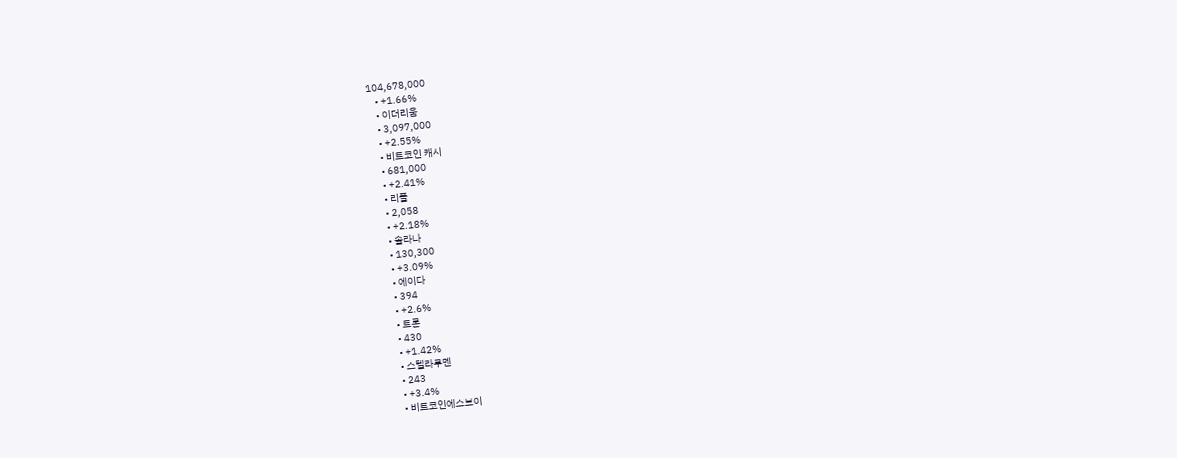104,678,000
    • +1.66%
    • 이더리움
    • 3,097,000
    • +2.55%
    • 비트코인 캐시
    • 681,000
    • +2.41%
    • 리플
    • 2,058
    • +2.18%
    • 솔라나
    • 130,300
    • +3.09%
    • 에이다
    • 394
    • +2.6%
    • 트론
    • 430
    • +1.42%
    • 스텔라루멘
    • 243
    • +3.4%
    • 비트코인에스브이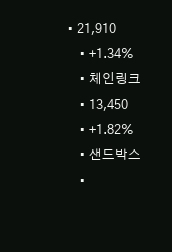• 21,910
    • +1.34%
    • 체인링크
    • 13,450
    • +1.82%
    • 샌드박스
    •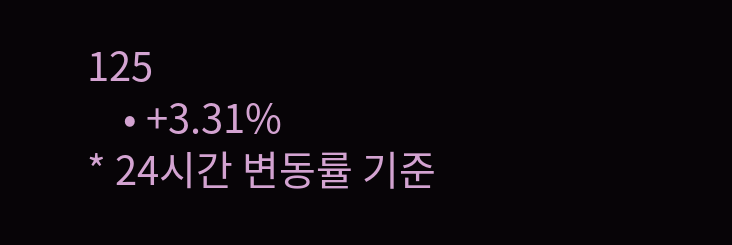125
    • +3.31%
* 24시간 변동률 기준